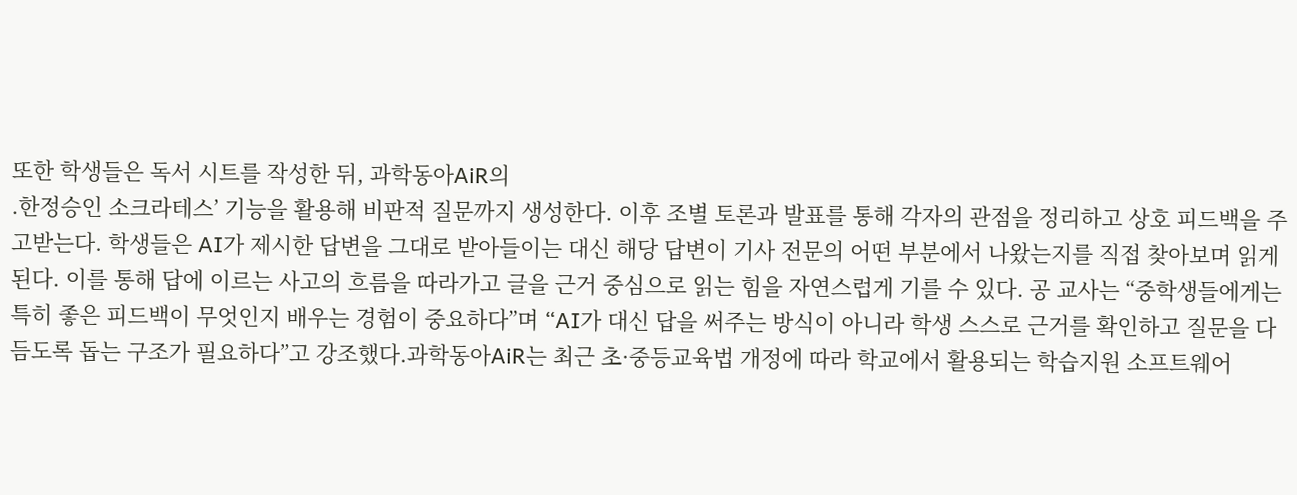또한 학생들은 독서 시트를 작성한 뒤, 과학동아AiR의
.한정승인 소크라테스’ 기능을 활용해 비판적 질문까지 생성한다. 이후 조별 토론과 발표를 통해 각자의 관점을 정리하고 상호 피드백을 주고받는다. 학생들은 AI가 제시한 답변을 그대로 받아들이는 대신 해당 답변이 기사 전문의 어떤 부분에서 나왔는지를 직접 찾아보며 읽게 된다. 이를 통해 답에 이르는 사고의 흐름을 따라가고 글을 근거 중심으로 읽는 힘을 자연스럽게 기를 수 있다. 공 교사는 “중학생들에게는 특히 좋은 피드백이 무엇인지 배우는 경험이 중요하다”며 “AI가 대신 답을 써주는 방식이 아니라 학생 스스로 근거를 확인하고 질문을 다듬도록 돕는 구조가 필요하다”고 강조했다.과학동아AiR는 최근 초·중등교육법 개정에 따라 학교에서 활용되는 학습지원 소프트웨어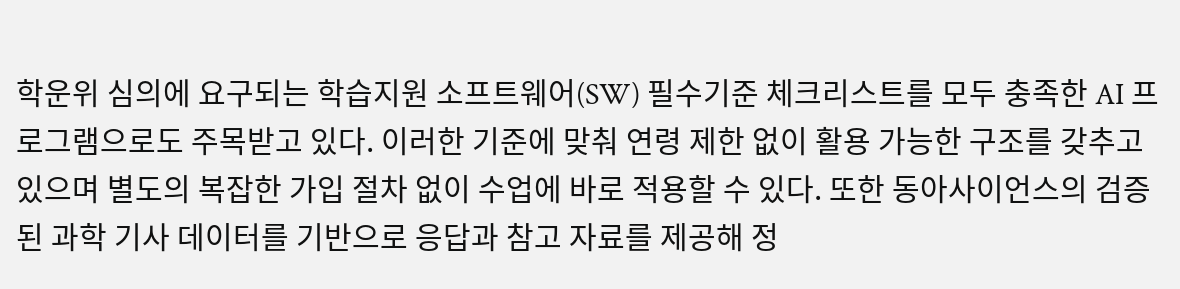학운위 심의에 요구되는 학습지원 소프트웨어(SW) 필수기준 체크리스트를 모두 충족한 AI 프로그램으로도 주목받고 있다. 이러한 기준에 맞춰 연령 제한 없이 활용 가능한 구조를 갖추고 있으며 별도의 복잡한 가입 절차 없이 수업에 바로 적용할 수 있다. 또한 동아사이언스의 검증된 과학 기사 데이터를 기반으로 응답과 참고 자료를 제공해 정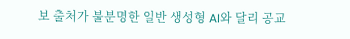보 출처가 불분명한 일반 생성형 AI와 달리 공교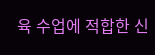육 수업에 적합한 신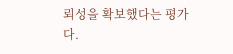뢰성을 확보했다는 평가다.